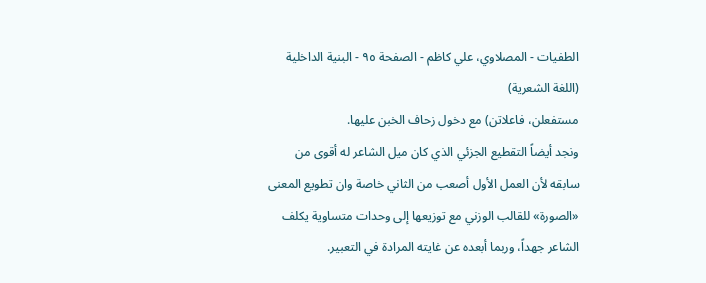الطفيات - المصلاوي، علي كاظم - الصفحة ٩٥ - البنية الداخلية (اللغة الشعرية)
مستفعلن، فاعلاتن) مع دخول زحاف الخبن عليها.
ونجد أيضاً التقطيع الجزئي الذي كان ميل الشاعر له أقوى من سابقه لأن العمل الأول أصعب من الثاني خاصة وان تطويع المعنى «الصورة» للقالب الوزني مع توزيعها إلى وحدات متساوية يكلف الشاعر جهداً، وربما أبعده عن غايته المرادة في التعبير.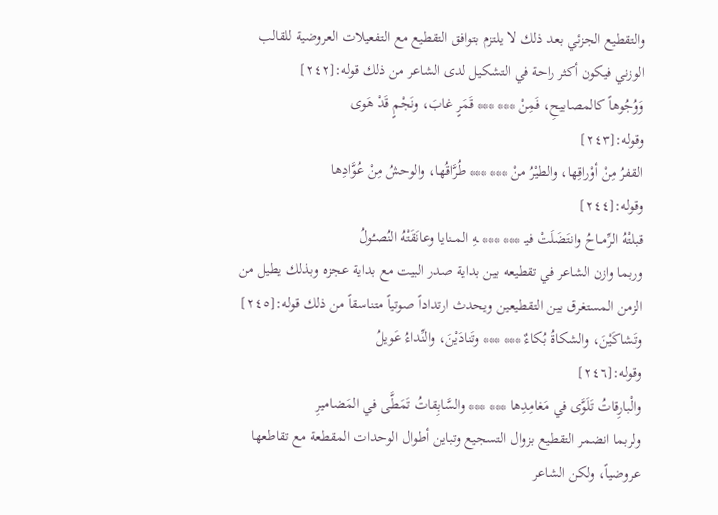والتقطيع الجزئي بعد ذلك لا يلتزم بتوافق التقطيع مع التفعيلات العروضية للقالب الوزني فيكون أكثر راحة في التشكيل لدى الشاعر من ذلك قوله:[٢٤٢]
وَوُجُوهاً كالمصابيحِ، فَمِنْ *** *** قَمَرٍ غابَ، ونَجْمٍ قَدْ هَوى
وقوله:[٢٤٣]
القفرُ مِنْ أوْراقِها، والطيْرُ منْ *** *** طُرَّاقُها، والوحشُ مِنْ عُوَّادِها
وقوله:[٢٤٤]
قبلتْهُ الرِّمــاحُ وانتَضَلَتْ فيـ *** *** ـهِ المــنايا وعانَقَتْهُ النُصـُولُ
وربما وازن الشاعر في تقطيعه بين بداية صدر البيت مع بداية عجزه وبذلك يطيل من الزمن المستغرق بين التقطيعين ويحدث ارتداداً صوتياً متناسقاً من ذلك قوله:[٢٤٥]
وتَشاكَيْنَ، والشكاةُ بُكاءٌ *** *** وتَنادَيْنَ، والنِّداءُ عَويلُ
وقوله:[٢٤٦]
والْبارِقاتُ تَلَوَّى في مَغامِدِها *** *** والسَّابِقاتُ تَمَطَّى في المَضاميرِ
ولربما انضمر التقطيع بزوال التسجيع وتباين أطوال الوحدات المقطعة مع تقاطعها عروضياً، ولكن الشاعر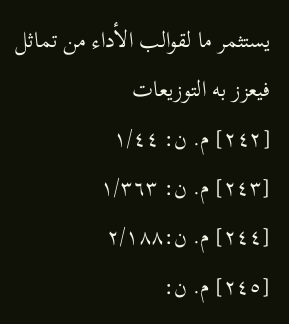يستثمر ما لقوالب الأداء من تماثل فيعزز به التوزيعات
[٢٤٢] م. ن: ١/٤٤
[٢٤٣] م. ن: ١/٣٦٣
[٢٤٤] م. ن:٢/١٨٨
[٢٤٥] م. ن: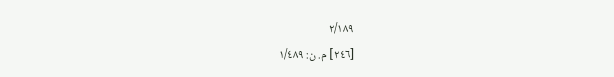٢/١٨٩
[٢٤٦] م. ن: ١/٤٨٩